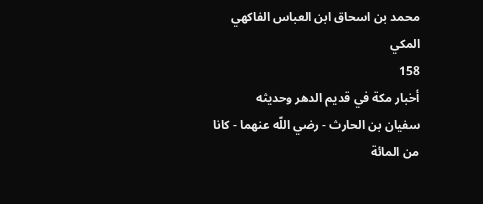محمد بن اسحاق ابن العباس الفاكهي المكي
158
أخبار مكة في قديم الدهر وحديثه
سفيان بن الحارث - رضي اللّه عنهما - كانا من المائة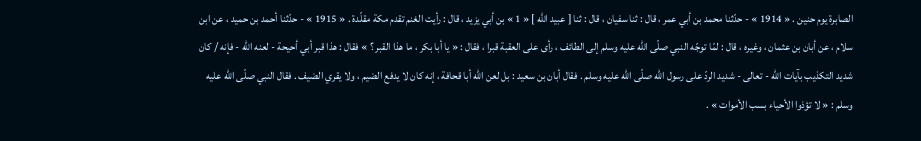الصابرة يوم حنين . « 1914 » - حدّثنا محمد بن أبي عمر ، قال : ثنا سفيان ، قال : ثنا [ عبيد اللّه ] « 1 » بن أبي يزيد ، قال : رأيت الغنم تقدم مكة مقلّدة . « 1915 » - حدّثنا أحمد بن حميد ، عن ابن سلام ، عن أبان بن عثمان ، وغيره ، قال : لمّا توجّه النبي صلّى اللّه عليه وسلم إلى الطائف ، رأى على العقبة قبرا ، فقال : « يا أبا بكر ، ما هذا القبر ؟ » فقال : هذا قبر أبي أحيحة - لعنه اللّه - فإنه / كان شديد التكذيب بآيات اللّه - تعالى - شديد الردّ على رسول اللّه صلّى اللّه عليه وسلم . فقال أبان بن سعيد : بل لعن اللّه أبا قحافة ، إنه كان لا يدفع الضيم ، ولا يقري الضيف . فقال النبي صلّى اللّه عليه وسلم : « لا تؤذوا الأحياء بسب الأموات » .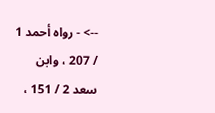--> - رواه أحمد 1 / 207 ، وابن سعد 2 / 151 ،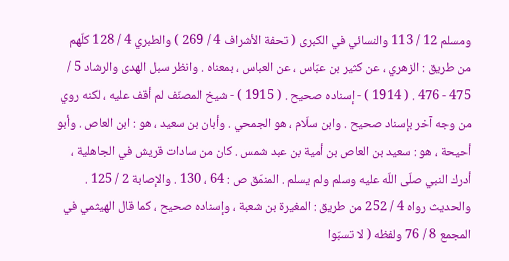ومسلم 12 / 113 والنسائي في الكبرى ( تحفة الأشراف 4 / 269 ) والطبري 4 / 128 كلّهم من طريق : الزهري ، عن كثير بن عبّاس ، عن العباس ، بمعناه . وانظر سبل الهدى والرشاد 5 / 475 - 476 . ( 1914 ) - إسناده صحيح . ( 1915 ) - شيخ المصنّف لم أقف عليه ، لكنه روي من وجه آخر بإسناد صحيح . وابن سلّام ، هو الجمحي . وأبان بن سعيد ، هو : ابن العاص . وأبو أحيحة ، هو : سعيد بن العاص بن أمية بن عبد شمس . كان من سادات قريش في الجاهلية ، أدرك النبي صلّى اللّه عليه وسلم ولم يسلم . المنمّق ص : 64 ، 130 . والإصابة 2 / 125 . والحديث رواه 4 / 252 من طريق : المغيرة بن شعبة ، وإسناده صحيح ، كما قال الهيثمي في المجمع 8 / 76 ولفظه ( لا تسبّوا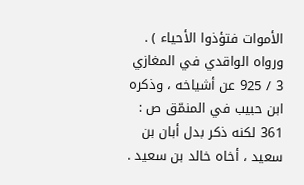الأموات فتؤذوا الأحياء ) . ورواه الواقدي في المغازي 3 / 925 عن أشياخه ، وذكره ابن حبيب في المنمّق ص : 361 لكنه ذكر بدل أبان بن سعيد ، أخاه خالد بن سعيد .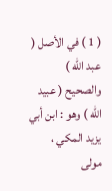( 1 ) في الأصل ( عبد اللّه ) والصحيح ( عبيد اللّه ) وهو : ابن أبي يزيد المكي ، مولى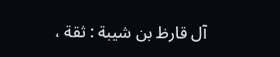آل قارظ بن شيبة : ثقة ،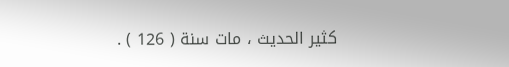كثير الحديث ، مات سنة ( 126 ) .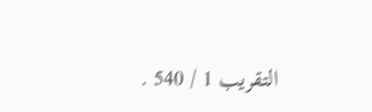التقريب 1 / 540 .